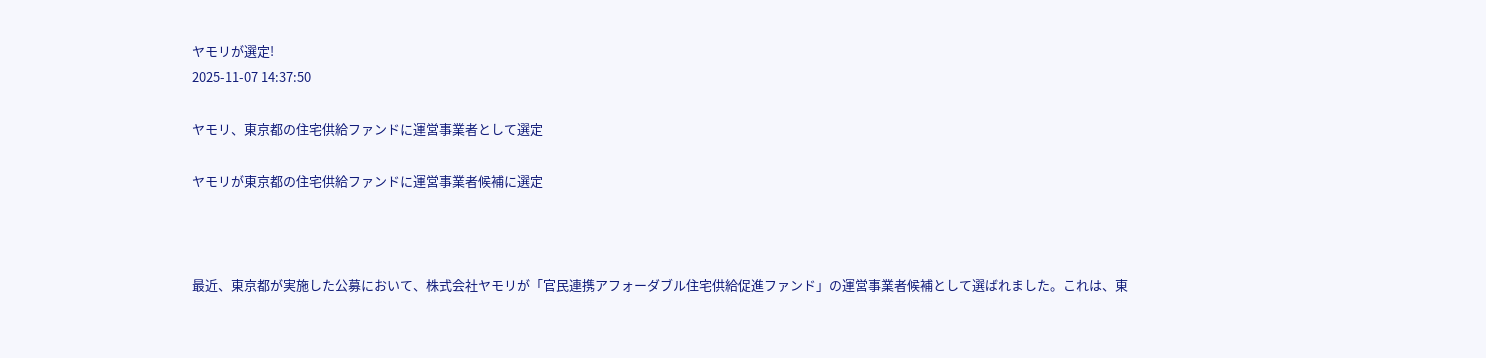ヤモリが選定!
2025-11-07 14:37:50

ヤモリ、東京都の住宅供給ファンドに運営事業者として選定

ヤモリが東京都の住宅供給ファンドに運営事業者候補に選定



最近、東京都が実施した公募において、株式会社ヤモリが「官民連携アフォーダブル住宅供給促進ファンド」の運営事業者候補として選ばれました。これは、東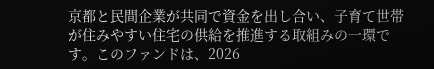京都と民間企業が共同で資金を出し合い、子育て世帯が住みやすい住宅の供給を推進する取組みの一環です。このファンドは、2026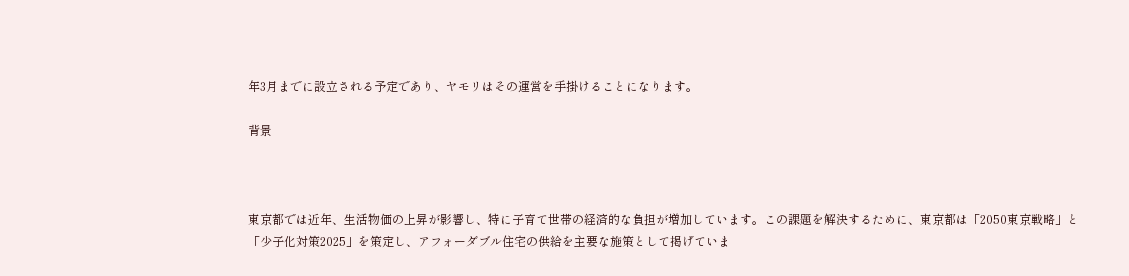年3月までに設立される予定であり、ヤモリはその運営を手掛けることになります。

背景



東京都では近年、生活物価の上昇が影響し、特に子育て世帯の経済的な負担が増加しています。この課題を解決するために、東京都は「2050東京戦略」と「少子化対策2025」を策定し、アフォーダブル住宅の供給を主要な施策として掲げていま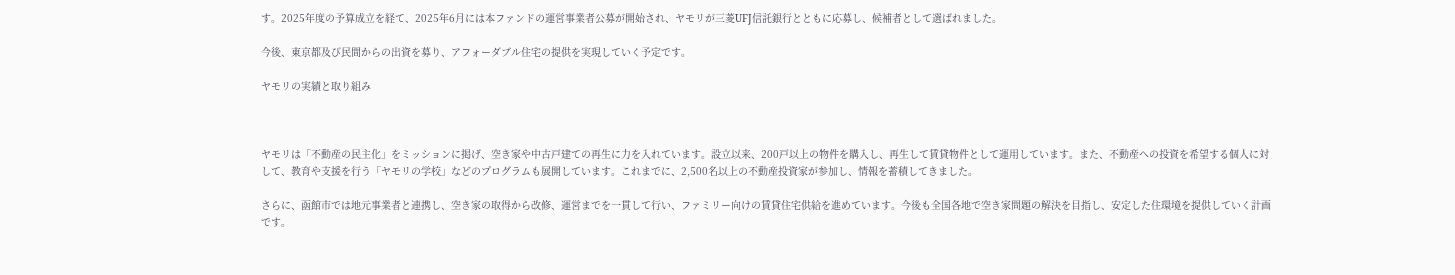す。2025年度の予算成立を経て、2025年6月には本ファンドの運営事業者公募が開始され、ヤモリが三菱UFJ信託銀行とともに応募し、候補者として選ばれました。

今後、東京都及び民間からの出資を募り、アフォーダブル住宅の提供を実現していく予定です。

ヤモリの実績と取り組み



ヤモリは「不動産の民主化」をミッションに掲げ、空き家や中古戸建ての再生に力を入れています。設立以来、200戸以上の物件を購入し、再生して賃貸物件として運用しています。また、不動産への投資を希望する個人に対して、教育や支援を行う「ヤモリの学校」などのプログラムも展開しています。これまでに、2,500名以上の不動産投資家が参加し、情報を蓄積してきました。

さらに、函館市では地元事業者と連携し、空き家の取得から改修、運営までを一貫して行い、ファミリー向けの賃貸住宅供給を進めています。今後も全国各地で空き家問題の解決を目指し、安定した住環境を提供していく計画です。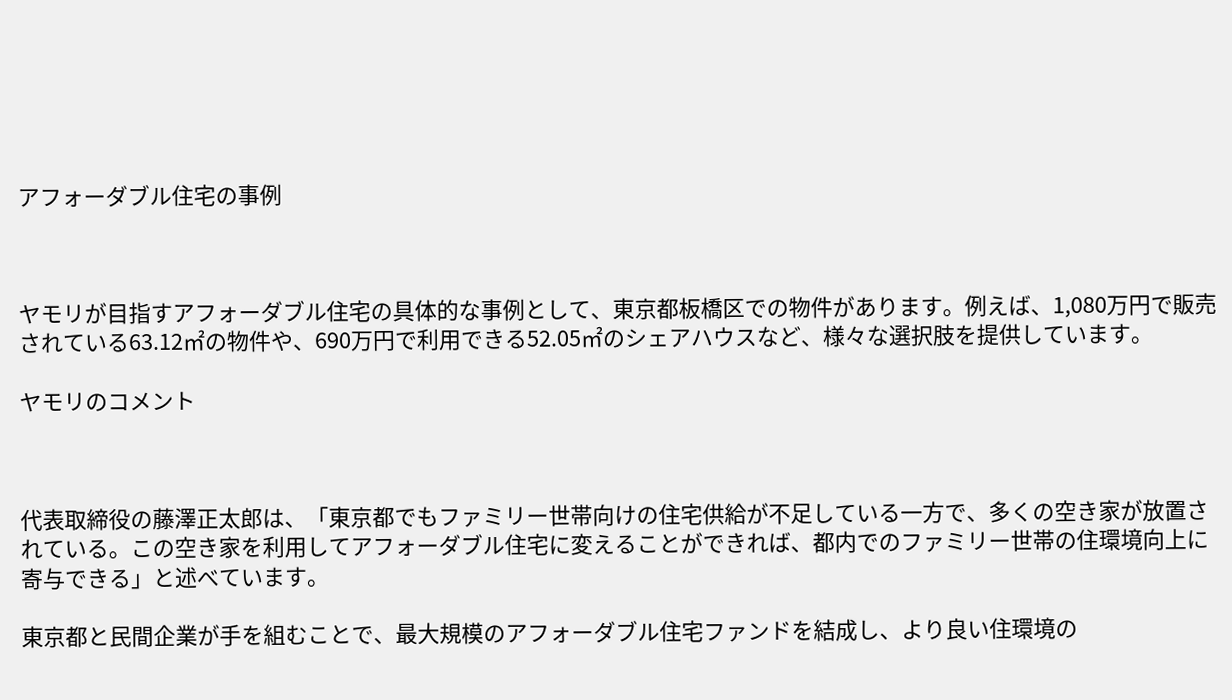アフォーダブル住宅の事例



ヤモリが目指すアフォーダブル住宅の具体的な事例として、東京都板橋区での物件があります。例えば、1,080万円で販売されている63.12㎡の物件や、690万円で利用できる52.05㎡のシェアハウスなど、様々な選択肢を提供しています。

ヤモリのコメント



代表取締役の藤澤正太郎は、「東京都でもファミリー世帯向けの住宅供給が不足している一方で、多くの空き家が放置されている。この空き家を利用してアフォーダブル住宅に変えることができれば、都内でのファミリー世帯の住環境向上に寄与できる」と述べています。

東京都と民間企業が手を組むことで、最大規模のアフォーダブル住宅ファンドを結成し、より良い住環境の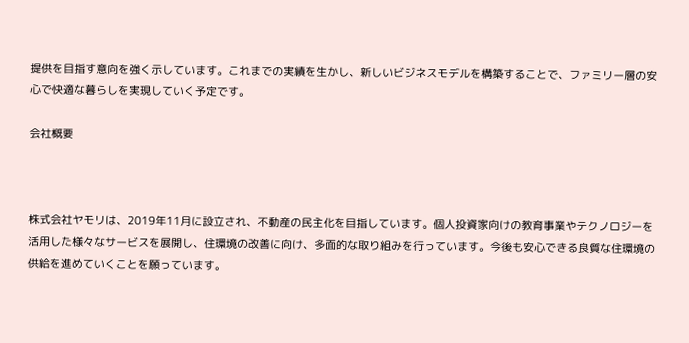提供を目指す意向を強く示しています。これまでの実績を生かし、新しいビジネスモデルを構築することで、ファミリー層の安心で快適な暮らしを実現していく予定です。

会社概要



株式会社ヤモリは、2019年11月に設立され、不動産の民主化を目指しています。個人投資家向けの教育事業やテクノロジーを活用した様々なサービスを展開し、住環境の改善に向け、多面的な取り組みを行っています。今後も安心できる良質な住環境の供給を進めていくことを願っています。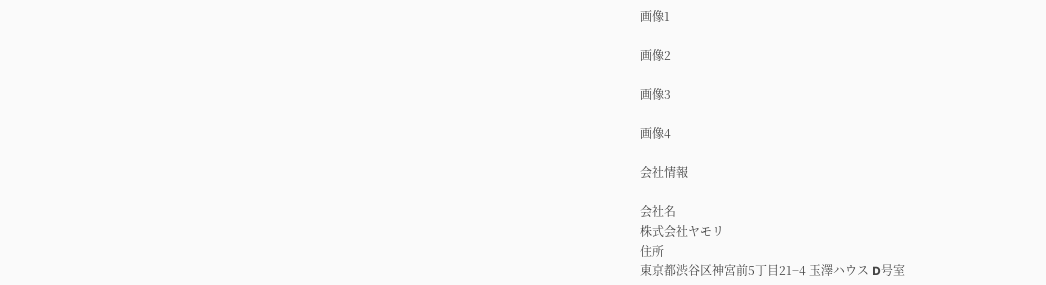画像1

画像2

画像3

画像4

会社情報

会社名
株式会社ヤモリ
住所
東京都渋谷区神宮前5丁目21−4 玉澤ハウス D号室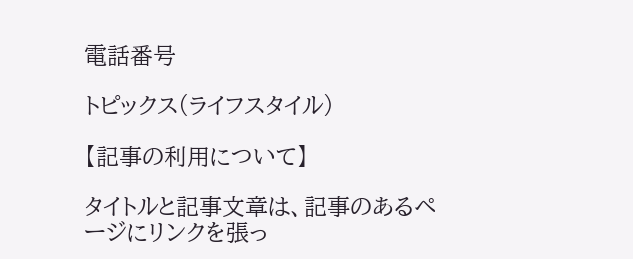電話番号

トピックス(ライフスタイル)

【記事の利用について】

タイトルと記事文章は、記事のあるページにリンクを張っ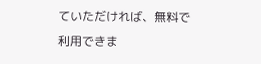ていただければ、無料で利用できま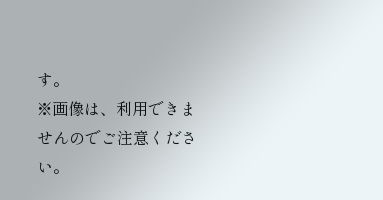す。
※画像は、利用できませんのでご注意ください。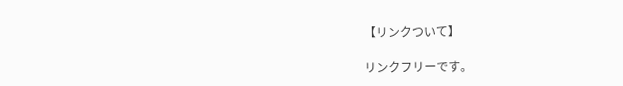【リンクついて】

リンクフリーです。